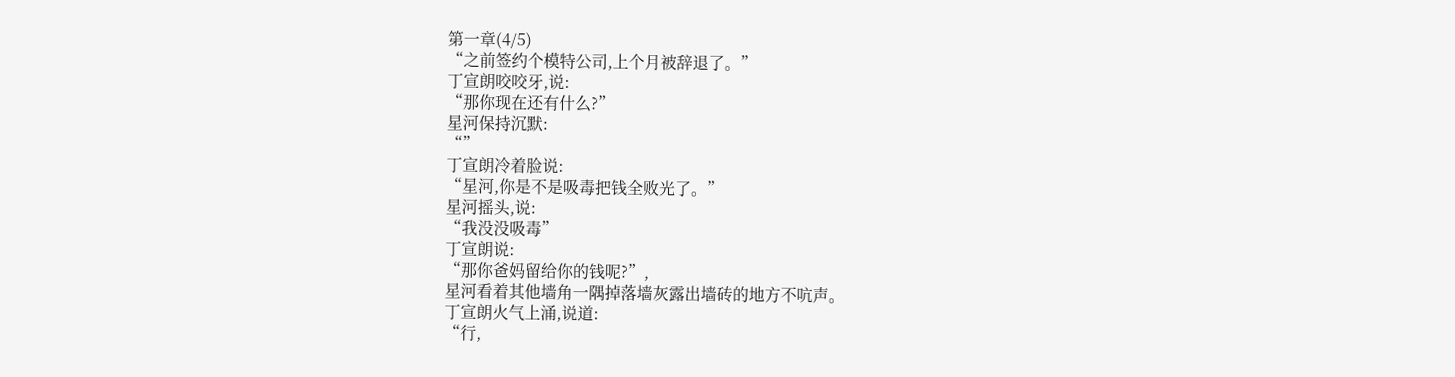第一章(4/5)
“之前签约个模特公司,上个月被辞退了。”
丁宣朗咬咬牙,说:
“那你现在还有什么?”
星河保持沉默:
“”
丁宣朗冷着脸说:
“星河,你是不是吸毒把钱全败光了。”
星河摇头,说:
“我没没吸毒”
丁宣朗说:
“那你爸妈留给你的钱呢?”,
星河看着其他墙角一隅掉落墙灰露出墙砖的地方不吭声。
丁宣朗火气上涌,说道:
“行,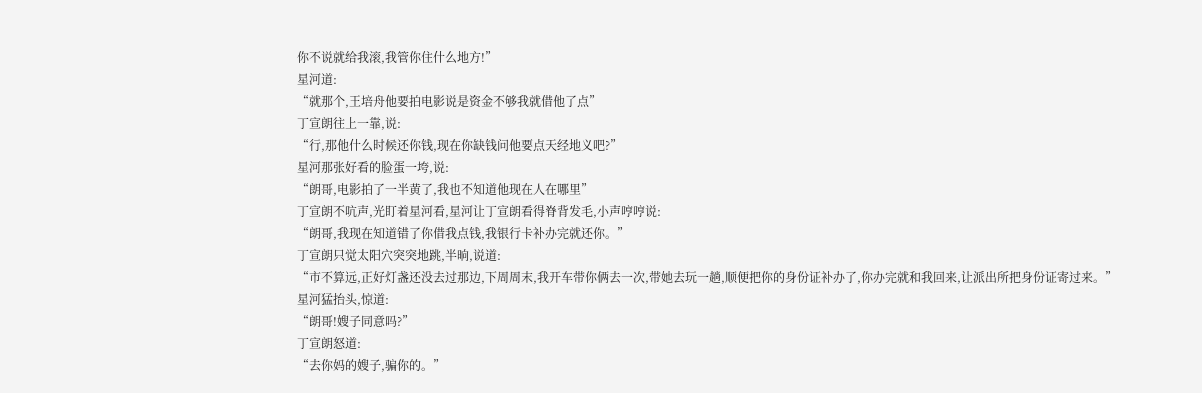你不说就给我滚,我管你住什么地方!”
星河道:
“就那个,王培舟他要拍电影说是资金不够我就借他了点”
丁宣朗往上一靠,说:
“行,那他什么时候还你钱,现在你缺钱问他要点天经地义吧?”
星河那张好看的脸蛋一垮,说:
“朗哥,电影拍了一半黄了,我也不知道他现在人在哪里”
丁宣朗不吭声,光盯着星河看,星河让丁宣朗看得脊背发毛,小声哼哼说:
“朗哥,我现在知道错了你借我点钱,我银行卡补办完就还你。”
丁宣朗只觉太阳穴突突地跳,半晌,说道:
“市不算远,正好灯盏还没去过那边,下周周末,我开车带你俩去一次,带她去玩一趟,顺便把你的身份证补办了,你办完就和我回来,让派出所把身份证寄过来。”
星河猛抬头,惊道:
“朗哥!嫂子同意吗?”
丁宣朗怒道:
“去你妈的嫂子,骗你的。”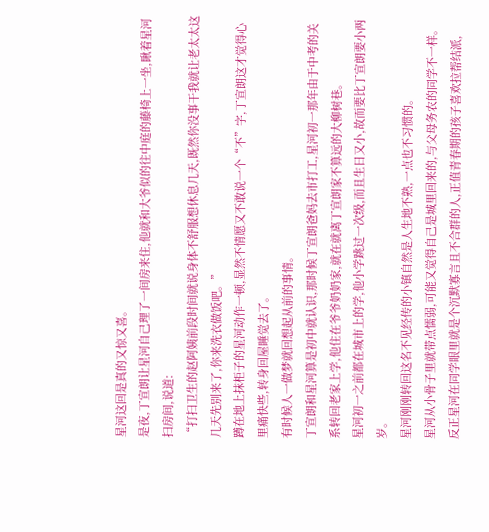星河这回是真的又惊又喜。
是夜,丁宣朗让星河自己理了一间房来住,他就和大爷似的往中庭的藤椅上一坐,瞅着星河扫房间,说道:
“打扫卫生的赵阿姨前段时间就说身体不舒服想休息几天,既然你没事干我就让老太太这几天先别来了,你来洗衣做饭吧。”
蹲在地上抹柜子的星河动作一顿,显然不情愿又不敢说一个“不”字,丁宣朗这才觉得心里痛快些,转身回屋睡觉去了。
有时候人一做梦就回想起从前的事情。
丁宣朗和星河算是初中就认识,那时候丁宣朗爸妈去市打工,星河初一那年由于中考的关系转回老家上学,他住在爷爷奶奶家,就在就离丁宣朗家不算远的大柳树巷。
星河初一之前都在城市上的学,他小学跳过一次级,而且生日又小,故而要比丁宣朗要小两岁。
星河刚刚转回这名不见经传的小镇自然是人生地不熟,一点也不习惯的。
星河从小骨子里就带点懦弱,可能又觉得自己是城里回来的,与父母务农的同学不一样。
反正星河在同学眼里就是个沉默寡言且不合群的人,正值青春期的孩子喜欢拉帮结派,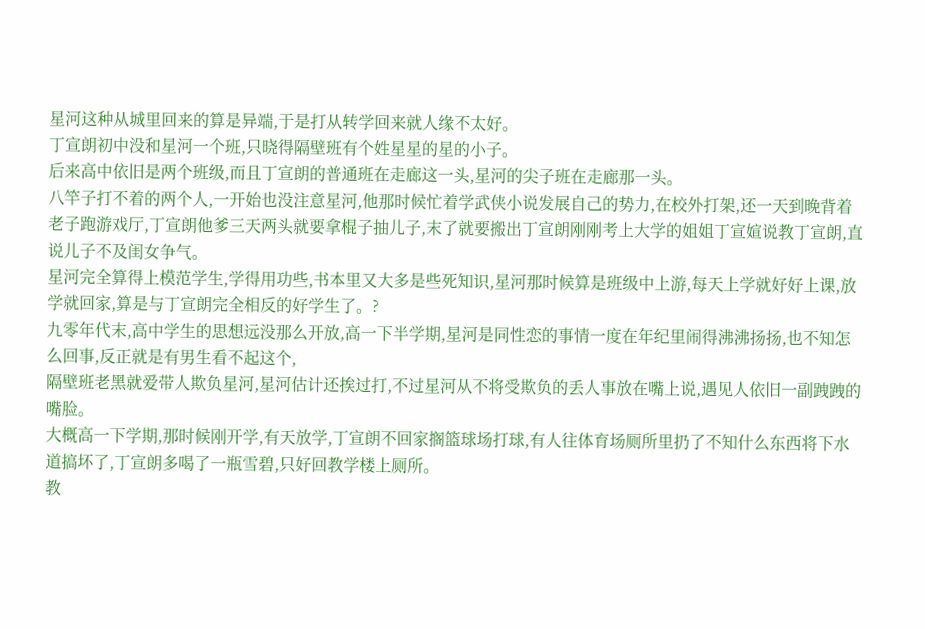星河这种从城里回来的算是异端,于是打从转学回来就人缘不太好。
丁宣朗初中没和星河一个班,只晓得隔壁班有个姓星星的星的小子。
后来高中依旧是两个班级,而且丁宣朗的普通班在走廊这一头,星河的尖子班在走廊那一头。
八竿子打不着的两个人,一开始也没注意星河,他那时候忙着学武侠小说发展自己的势力,在校外打架,还一天到晚背着老子跑游戏厅,丁宣朗他爹三天两头就要拿棍子抽儿子,末了就要搬出丁宣朗刚刚考上大学的姐姐丁宣媗说教丁宣朗,直说儿子不及闺女争气。
星河完全算得上模范学生,学得用功些,书本里又大多是些死知识,星河那时候算是班级中上游,每天上学就好好上课,放学就回家,算是与丁宣朗完全相反的好学生了。?
九零年代末,高中学生的思想远没那么开放,高一下半学期,星河是同性恋的事情一度在年纪里闹得沸沸扬扬,也不知怎么回事,反正就是有男生看不起这个,
隔壁班老黑就爱带人欺负星河,星河估计还挨过打,不过星河从不将受欺负的丢人事放在嘴上说,遇见人依旧一副跩跩的嘴脸。
大概高一下学期,那时候刚开学,有天放学,丁宣朗不回家搁篮球场打球,有人往体育场厕所里扔了不知什么东西将下水道搞坏了,丁宣朗多喝了一瓶雪碧,只好回教学楼上厕所。
教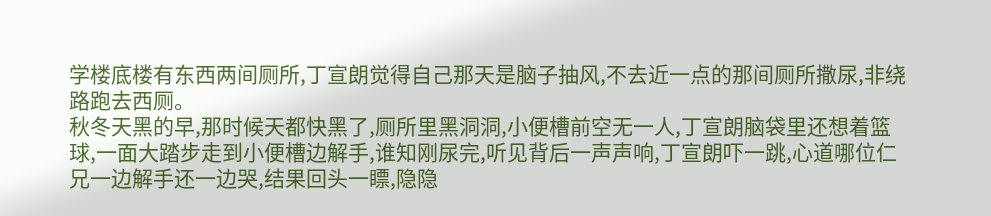学楼底楼有东西两间厕所,丁宣朗觉得自己那天是脑子抽风,不去近一点的那间厕所撒尿,非绕路跑去西厕。
秋冬天黑的早,那时候天都快黑了,厕所里黑洞洞,小便槽前空无一人,丁宣朗脑袋里还想着篮球,一面大踏步走到小便槽边解手,谁知刚尿完,听见背后一声声响,丁宣朗吓一跳,心道哪位仁兄一边解手还一边哭,结果回头一瞟,隐隐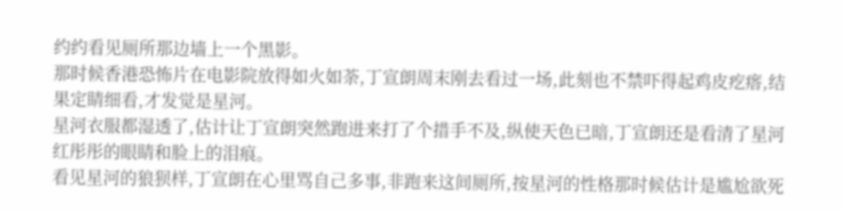约约看见厕所那边墙上一个黑影。
那时候香港恐怖片在电影院放得如火如荼,丁宣朗周末刚去看过一场,此刻也不禁吓得起鸡皮疙瘩,结果定睛细看,才发觉是星河。
星河衣服都湿透了,估计让丁宣朗突然跑进来打了个措手不及,纵使天色已暗,丁宣朗还是看清了星河红彤彤的眼睛和脸上的泪痕。
看见星河的狼狈样,丁宣朗在心里骂自己多事,非跑来这间厕所,按星河的性格那时候估计是尴尬欲死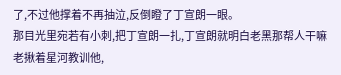了,不过他撑着不再抽泣,反倒瞪了丁宣朗一眼。
那目光里宛若有小刺,把丁宣朗一扎,丁宣朗就明白老黑那帮人干嘛老揪着星河教训他,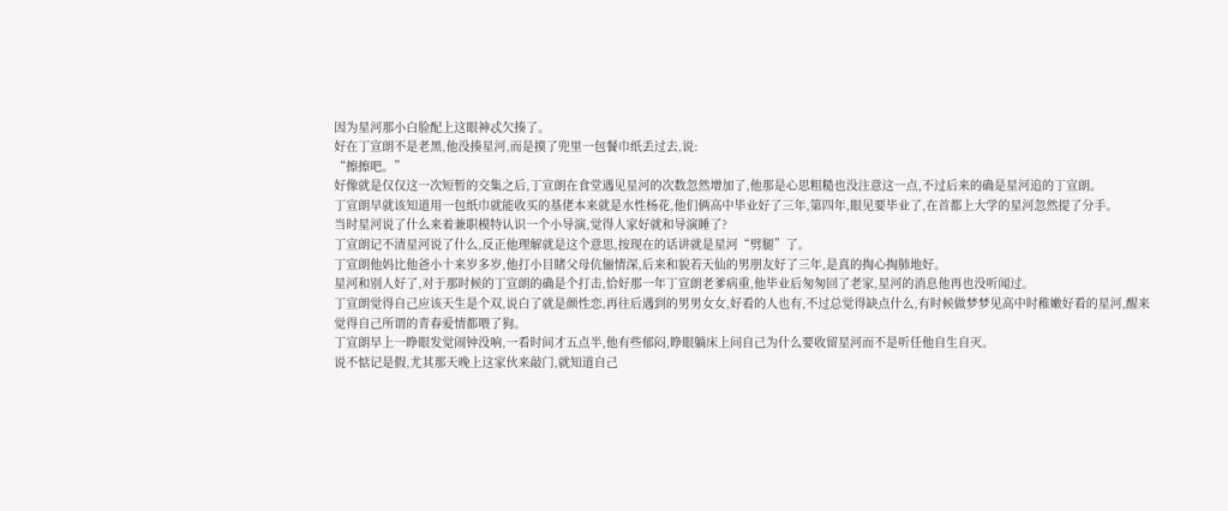因为星河那小白脸配上这眼神忒欠揍了。
好在丁宣朗不是老黑,他没揍星河,而是摸了兜里一包餐巾纸丢过去,说:
“擦擦吧。”
好像就是仅仅这一次短暂的交集之后,丁宣朗在食堂遇见星河的次数忽然增加了,他那是心思粗糙也没注意这一点,不过后来的确是星河追的丁宣朗。
丁宣朗早就该知道用一包纸巾就能收买的基佬本来就是水性杨花,他们俩高中毕业好了三年,第四年,眼见要毕业了,在首都上大学的星河忽然提了分手。
当时星河说了什么来着兼职模特认识一个小导演,觉得人家好就和导演睡了?
丁宣朗记不清星河说了什么,反正他理解就是这个意思,按现在的话讲就是星河“劈腿”了。
丁宣朗他妈比他爸小十来岁多岁,他打小目睹父母伉俪情深,后来和貌若天仙的男朋友好了三年,是真的掏心掏肺地好。
星河和别人好了,对于那时候的丁宣朗的确是个打击,恰好那一年丁宣朗老爹病重,他毕业后匆匆回了老家,星河的消息他再也没听闻过。
丁宣朗觉得自己应该天生是个双,说白了就是颜性恋,再往后遇到的男男女女,好看的人也有,不过总觉得缺点什么,有时候做梦梦见高中时稚嫩好看的星河,醒来觉得自己所谓的青春爱情都喂了狗。
丁宣朗早上一睁眼发觉闹钟没响,一看时间才五点半,他有些郁闷,睁眼躺床上问自己为什么要收留星河而不是听任他自生自灭。
说不惦记是假,尤其那天晚上这家伙来敲门,就知道自己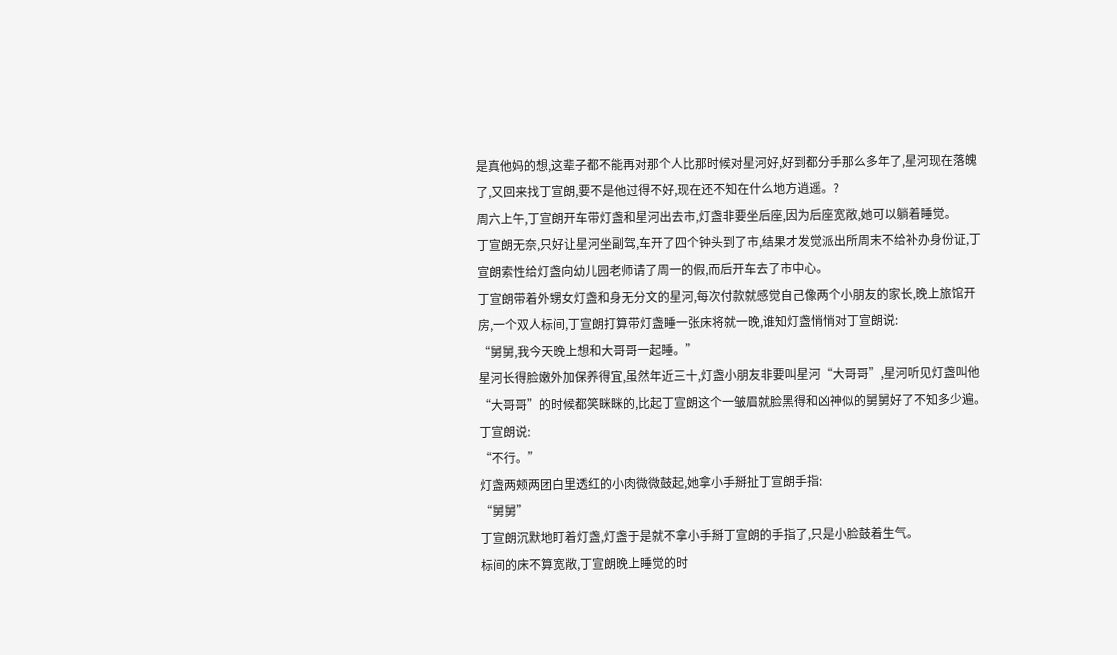是真他妈的想,这辈子都不能再对那个人比那时候对星河好,好到都分手那么多年了,星河现在落魄了,又回来找丁宣朗,要不是他过得不好,现在还不知在什么地方逍遥。?
周六上午,丁宣朗开车带灯盏和星河出去市,灯盏非要坐后座,因为后座宽敞,她可以躺着睡觉。
丁宣朗无奈,只好让星河坐副驾,车开了四个钟头到了市,结果才发觉派出所周末不给补办身份证,丁宣朗索性给灯盏向幼儿园老师请了周一的假,而后开车去了市中心。
丁宣朗带着外甥女灯盏和身无分文的星河,每次付款就感觉自己像两个小朋友的家长,晚上旅馆开房,一个双人标间,丁宣朗打算带灯盏睡一张床将就一晚,谁知灯盏悄悄对丁宣朗说:
“舅舅,我今天晚上想和大哥哥一起睡。”
星河长得脸嫩外加保养得宜,虽然年近三十,灯盏小朋友非要叫星河“大哥哥”,星河听见灯盏叫他“大哥哥”的时候都笑眯眯的,比起丁宣朗这个一皱眉就脸黑得和凶神似的舅舅好了不知多少遍。
丁宣朗说:
“不行。”
灯盏两颊两团白里透红的小肉微微鼓起,她拿小手掰扯丁宣朗手指:
“舅舅”
丁宣朗沉默地盯着灯盏,灯盏于是就不拿小手掰丁宣朗的手指了,只是小脸鼓着生气。
标间的床不算宽敞,丁宣朗晚上睡觉的时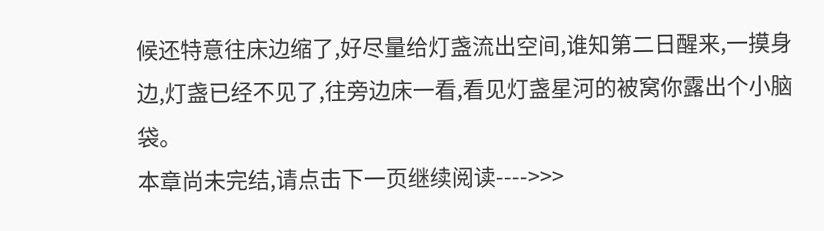候还特意往床边缩了,好尽量给灯盏流出空间,谁知第二日醒来,一摸身边,灯盏已经不见了,往旁边床一看,看见灯盏星河的被窝你露出个小脑袋。
本章尚未完结,请点击下一页继续阅读---->>>